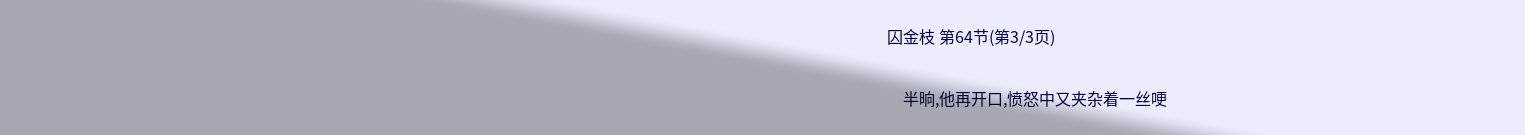囚金枝 第64节(第3/3页)

    半晌,他再开口,愤怒中又夹杂着一丝哽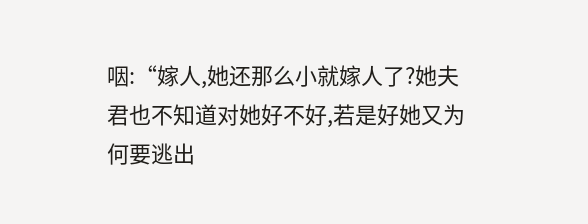咽:“嫁人,她还那么小就嫁人了?她夫君也不知道对她好不好,若是好她又为何要逃出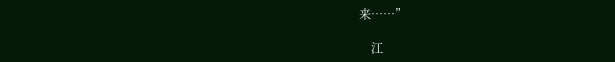来……”

    江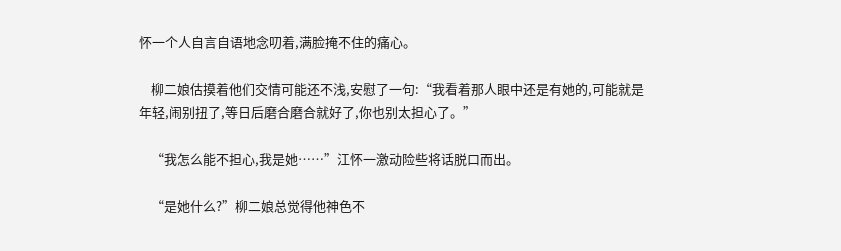怀一个人自言自语地念叨着,满脸掩不住的痛心。

    柳二娘估摸着他们交情可能还不浅,安慰了一句:“我看着那人眼中还是有她的,可能就是年轻,闹别扭了,等日后磨合磨合就好了,你也别太担心了。”

    “我怎么能不担心,我是她……”江怀一激动险些将话脱口而出。

    “是她什么?”柳二娘总觉得他神色不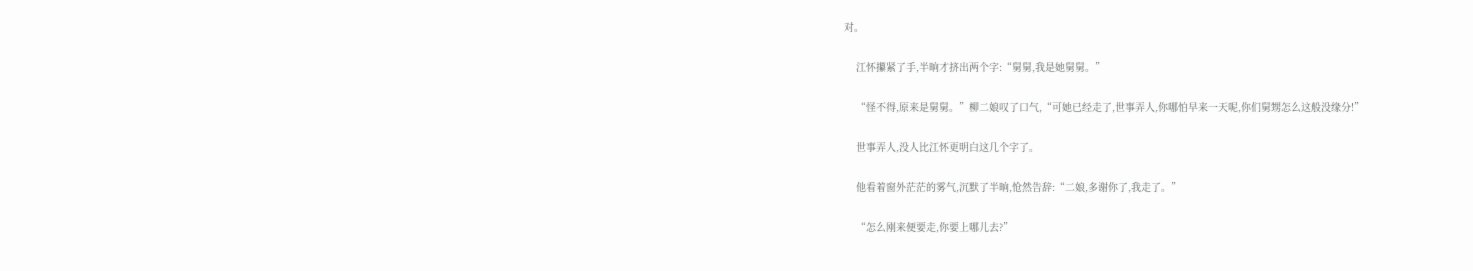对。

    江怀攥紧了手,半晌才挤出两个字:“舅舅,我是她舅舅。”

    “怪不得,原来是舅舅。”柳二娘叹了口气,“可她已经走了,世事弄人,你哪怕早来一天呢,你们舅甥怎么这般没缘分!”

    世事弄人,没人比江怀更明白这几个字了。

    他看着窗外茫茫的雾气,沉默了半晌,怆然告辞:“二娘,多谢你了,我走了。”

    “怎么刚来便要走,你要上哪儿去?”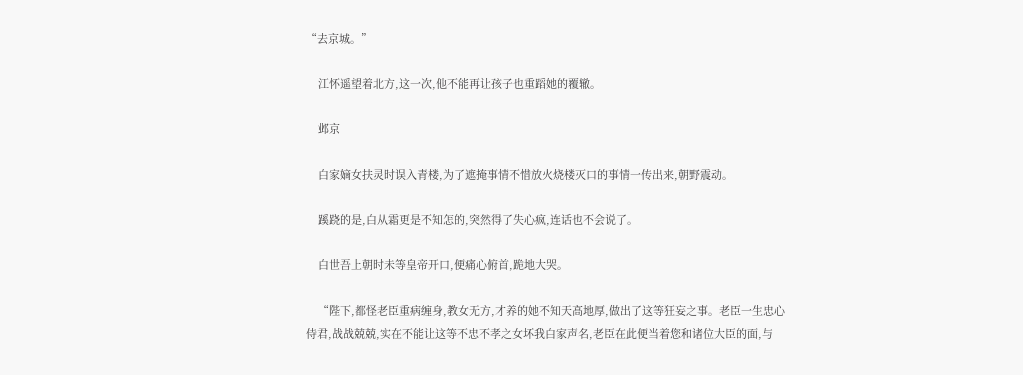“去京城。”

    江怀遥望着北方,这一次,他不能再让孩子也重蹈她的覆辙。

    邺京

    白家嫡女扶灵时误入青楼,为了遮掩事情不惜放火烧楼灭口的事情一传出来,朝野震动。

    蹊跷的是,白从霜更是不知怎的,突然得了失心疯,连话也不会说了。

    白世吾上朝时未等皇帝开口,便痛心俯首,跪地大哭。

    “陛下,都怪老臣重病缠身,教女无方,才养的她不知天高地厚,做出了这等狂妄之事。老臣一生忠心侍君,战战兢兢,实在不能让这等不忠不孝之女坏我白家声名,老臣在此便当着您和诸位大臣的面,与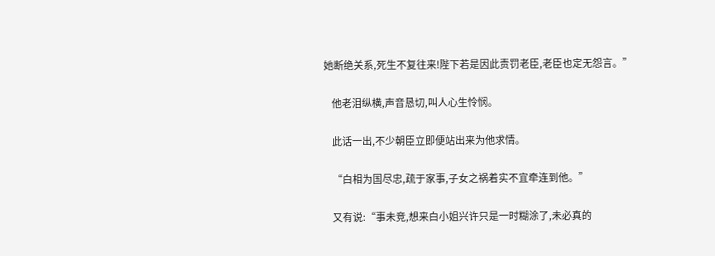她断绝关系,死生不复往来!陛下若是因此责罚老臣,老臣也定无怨言。”

    他老泪纵横,声音恳切,叫人心生怜悯。

    此话一出,不少朝臣立即便站出来为他求情。

    “白相为国尽忠,疏于家事,子女之祸着实不宜牵连到他。”

    又有说:“事未竞,想来白小姐兴许只是一时糊涂了,未必真的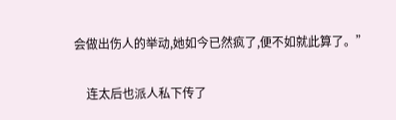会做出伤人的举动,她如今已然疯了,便不如就此算了。”

    连太后也派人私下传了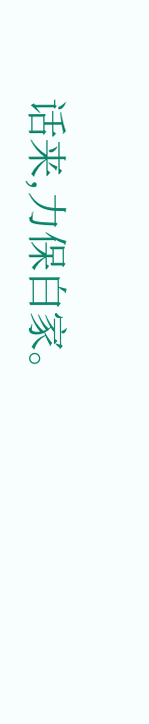话来,力保白家。